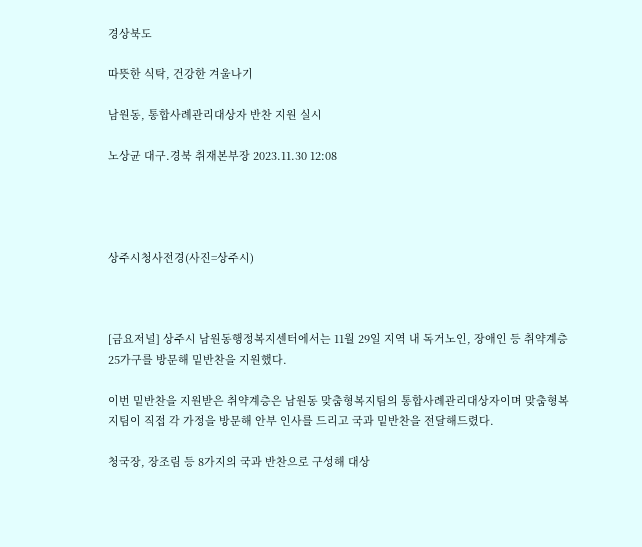경상북도

따뜻한 식탁, 건강한 겨울나기

남원동, 통합사례관리대상자 반찬 지원 실시

노상균 대구.경북 취재본부장 2023.11.30 12:08




상주시청사전경(사진=상주시)



[금요저널] 상주시 남원동행정복지센터에서는 11월 29일 지역 내 독거노인, 장애인 등 취약계층 25가구를 방문해 밑반찬을 지원했다.

이번 밑반찬을 지원받은 취약계층은 남원동 맞춤형복지팀의 통합사례관리대상자이며 맞춤형복지팀이 직접 각 가정을 방문해 안부 인사를 드리고 국과 밑반찬을 전달해드렸다.

청국장, 장조림 등 8가지의 국과 반찬으로 구성해 대상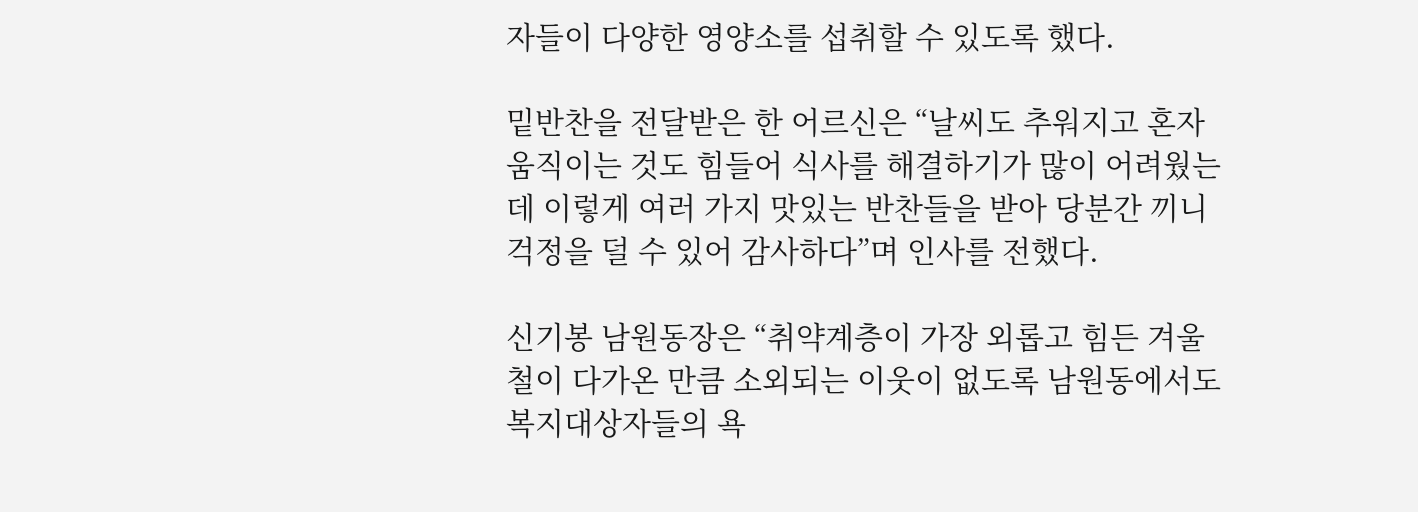자들이 다양한 영양소를 섭취할 수 있도록 했다.

밑반찬을 전달받은 한 어르신은 “날씨도 추워지고 혼자 움직이는 것도 힘들어 식사를 해결하기가 많이 어려웠는데 이렇게 여러 가지 맛있는 반찬들을 받아 당분간 끼니 걱정을 덜 수 있어 감사하다”며 인사를 전했다.

신기봉 남원동장은 “취약계층이 가장 외롭고 힘든 겨울철이 다가온 만큼 소외되는 이웃이 없도록 남원동에서도 복지대상자들의 욕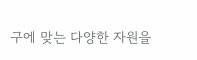구에 맞는 다양한 자원을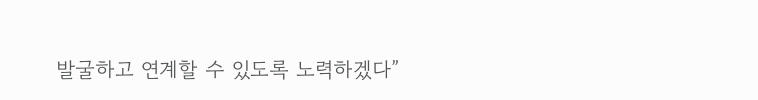발굴하고 연계할 수 있도록 노력하겠다”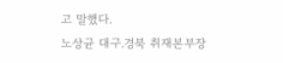고 말했다.
노상균 대구.경북 취재본부장